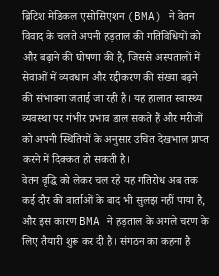ब्रिटिश मेडिकल एसोसिएशन (BMA) ने वेतन विवाद के चलते अपनी हड़ताल की गतिविधियों को और बढ़ाने की घोषणा की है, जिससे अस्पतालों में सेवाओं में व्यवधान और रद्दीकरण की संख्या बढ़ने की संभावना जताई जा रही है। यह हालात स्वास्थ्य व्यवस्था पर गंभीर प्रभाव डाल सकते हैं और मरीजों को अपनी स्थितियों के अनुसार उचित देखभाल प्राप्त करने में दिक्कत हो सकती है।
वेतन वृद्धि को लेकर चल रहे यह गतिरोध अब तक कई दौर की वार्ताओं के बाद भी सुलझ नहीं पाया है, और इस कारण BMA ने हड़ताल के अगले चरण के लिए तैयारी शुरू कर दी है। संगठन का कहना है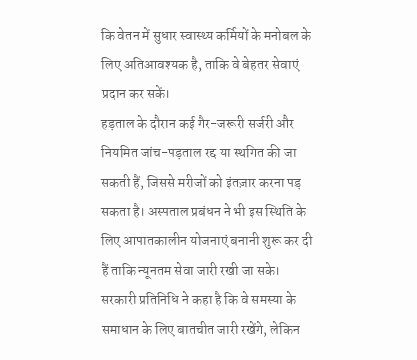कि वेतन में सुधार स्वास्थ्य कर्मियों के मनोबल के लिए अतिआवश्यक है, ताकि वे बेहतर सेवाएं प्रदान कर सकें।
हड़ताल के दौरान कई गैर-जरूरी सर्जरी और नियमित जांच-पड़ताल रद्द या स्थगित की जा सकती हैं, जिससे मरीजों को इंतज़ार करना पड़ सकता है। अस्पताल प्रबंधन ने भी इस स्थिति के लिए आपातकालीन योजनाएं बनानी शुरू कर दी हैं ताकि न्यूनतम सेवा जारी रखी जा सके।
सरकारी प्रतिनिधि ने कहा है कि वे समस्या के समाधान के लिए बातचीत जारी रखेंगे, लेकिन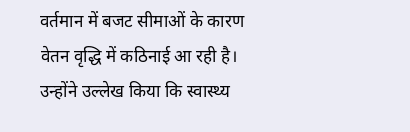वर्तमान में बजट सीमाओं के कारण वेतन वृद्धि में कठिनाई आ रही है। उन्होंने उल्लेख किया कि स्वास्थ्य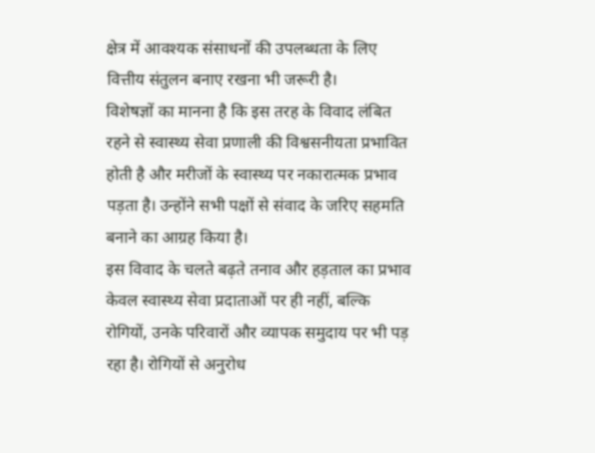क्षेत्र में आवश्यक संसाधनों की उपलब्धता के लिए वित्तीय संतुलन बनाए रखना भी जरूरी है।
विशेषज्ञों का मानना है कि इस तरह के विवाद लंबित रहने से स्वास्थ्य सेवा प्रणाली की विश्वसनीयता प्रभावित होती है और मरीजों के स्वास्थ्य पर नकारात्मक प्रभाव पड़ता है। उन्होंने सभी पक्षों से संवाद के जरिए सहमति बनाने का आग्रह किया है।
इस विवाद के चलते बढ़ते तनाव और हड़ताल का प्रभाव केवल स्वास्थ्य सेवा प्रदाताओं पर ही नहीं, बल्कि रोगियों, उनके परिवारों और व्यापक समुदाय पर भी पड़ रहा है। रोगियों से अनुरोध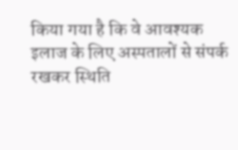किया गया है कि वे आवश्यक इलाज के लिए अस्पतालों से संपर्क रखकर स्थिति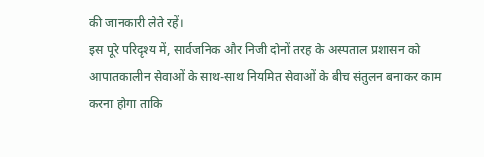की जानकारी लेते रहें।
इस पूरे परिदृश्य में, सार्वजनिक और निजी दोनों तरह के अस्पताल प्रशासन को आपातकालीन सेवाओं के साथ-साथ नियमित सेवाओं के बीच संतुलन बनाकर काम करना होगा ताकि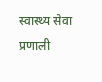स्वास्थ्य सेवा प्रणाली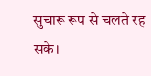सुचारू रूप से चलते रह सके।